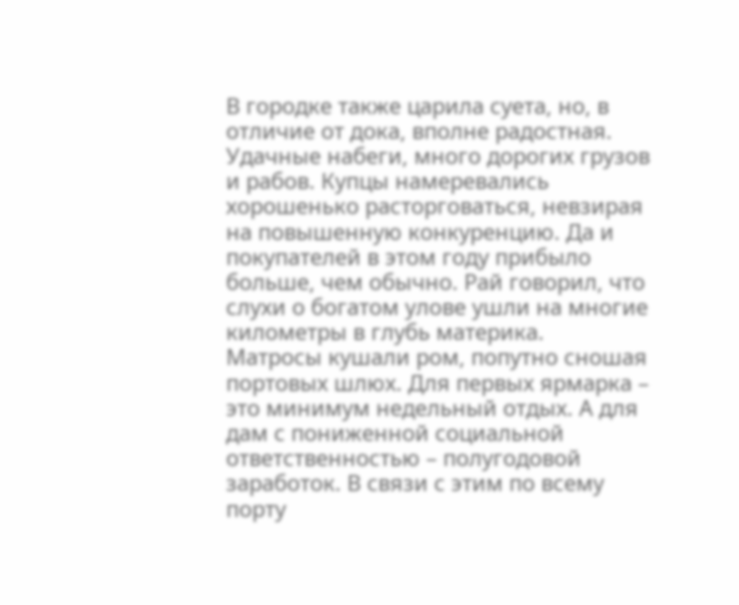В городке также царила суета, но, в отличие от дока, вполне радостная. Удачные набеги, много дорогих грузов и рабов. Купцы намеревались хорошенько расторговаться, невзирая на повышенную конкуренцию. Да и покупателей в этом году прибыло больше, чем обычно. Рай говорил, что слухи о богатом улове ушли на многие километры в глубь материка.
Матросы кушали ром, попутно сношая портовых шлюх. Для первых ярмарка – это минимум недельный отдых. А для дам с пониженной социальной ответственностью – полугодовой заработок. В связи с этим по всему порту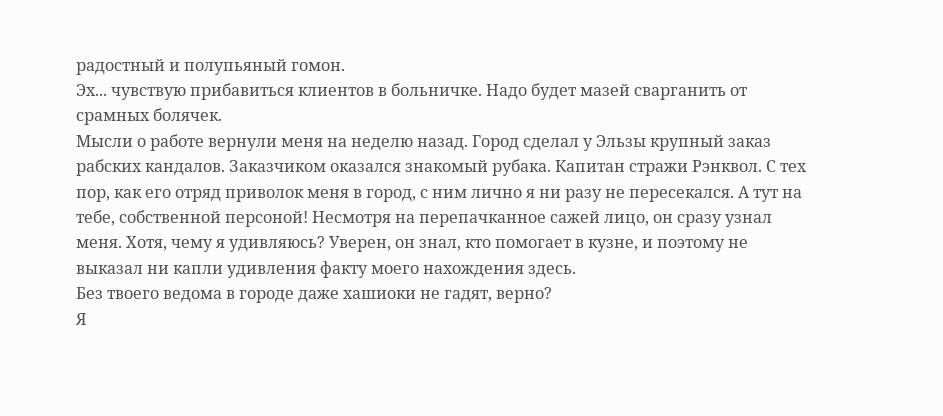радостный и полупьяный гомон.
Эх... чувствую прибавиться клиентов в больничке. Надо будет мазей сварганить от срамных болячек.
Мысли о работе вернули меня на неделю назад. Город сделал у Эльзы крупный заказ рабских кандалов. Заказчиком оказался знакомый рубака. Капитан стражи Рэнквол. С тех пор, как его отряд приволок меня в город, с ним лично я ни разу не пересекался. А тут на тебе, собственной персоной! Несмотря на перепачканное сажей лицо, он сразу узнал меня. Хотя, чему я удивляюсь? Уверен, он знал, кто помогает в кузне, и поэтому не выказал ни капли удивления факту моего нахождения здесь.
Без твоего ведома в городе даже хашиоки не гадят, верно?
Я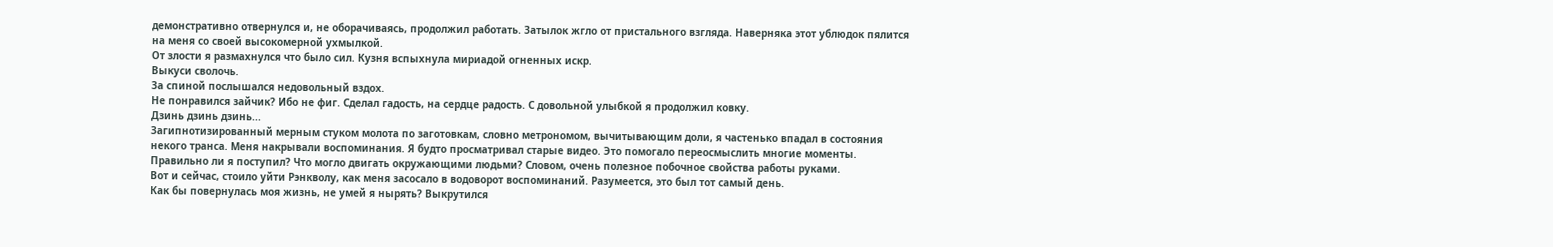демонстративно отвернулся и, не оборачиваясь, продолжил работать. Затылок жгло от пристального взгляда. Наверняка этот ублюдок пялится на меня со своей высокомерной ухмылкой.
От злости я размахнулся что было сил. Кузня вспыхнула мириадой огненных искр.
Выкуси сволочь.
За спиной послышался недовольный вздох.
Не понравился зайчик? Ибо не фиг. Сделал гадость, на сердце радость. С довольной улыбкой я продолжил ковку.
Дзинь дзинь дзинь...
Загипнотизированный мерным стуком молота по заготовкам, словно метрономом, вычитывающим доли, я частенько впадал в состояния некого транса. Меня накрывали воспоминания. Я будто просматривал старые видео. Это помогало переосмыслить многие моменты. Правильно ли я поступил? Что могло двигать окружающими людьми? Словом, очень полезное побочное свойства работы руками.
Вот и сейчас, стоило уйти Рэнкволу, как меня засосало в водоворот воспоминаний. Разумеется, это был тот самый день.
Как бы повернулась моя жизнь, не умей я нырять? Выкрутился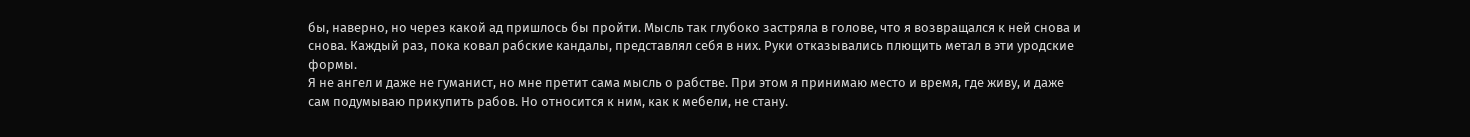бы, наверно, но через какой ад пришлось бы пройти. Мысль так глубоко застряла в голове, что я возвращался к ней снова и снова. Каждый раз, пока ковал рабские кандалы, представлял себя в них. Руки отказывались плющить метал в эти уродские формы.
Я не ангел и даже не гуманист, но мне претит сама мысль о рабстве. При этом я принимаю место и время, где живу, и даже сам подумываю прикупить рабов. Но относится к ним, как к мебели, не стану.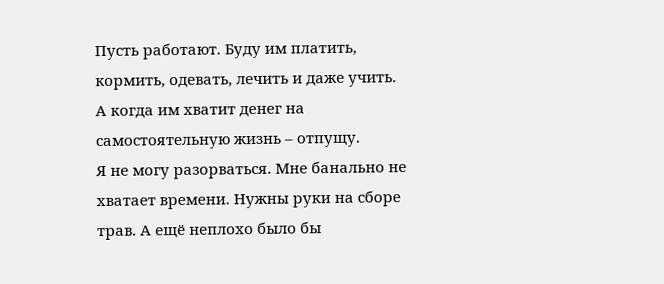Пусть работают. Буду им платить, кормить, одевать, лечить и даже учить. А когда им хватит денег на самостоятельную жизнь – отпущу.
Я не могу разорваться. Мне банально не хватает времени. Нужны руки на сборе трав. А ещё неплохо было бы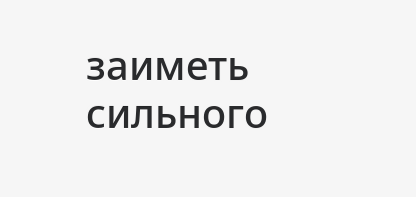заиметь сильного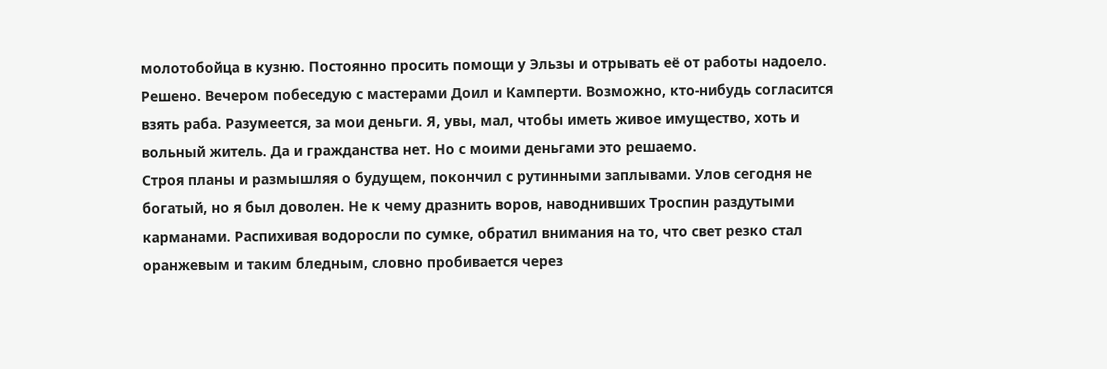молотобойца в кузню. Постоянно просить помощи у Эльзы и отрывать её от работы надоело. Решено. Вечером побеседую с мастерами Доил и Камперти. Возможно, кто-нибудь согласится взять раба. Разумеется, за мои деньги. Я, увы, мал, чтобы иметь живое имущество, хоть и вольный житель. Да и гражданства нет. Но с моими деньгами это решаемо.
Строя планы и размышляя о будущем, покончил с рутинными заплывами. Улов сегодня не богатый, но я был доволен. Не к чему дразнить воров, наводнивших Троспин раздутыми карманами. Распихивая водоросли по сумке, обратил внимания на то, что свет резко стал оранжевым и таким бледным, словно пробивается через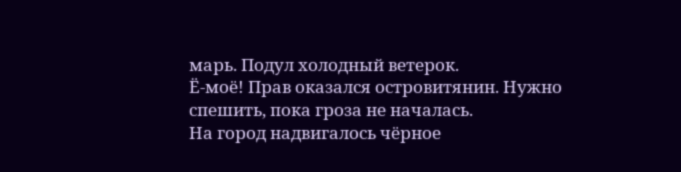марь. Подул холодный ветерок.
Ё-моё! Прав оказался островитянин. Нужно спешить, пока гроза не началась.
На город надвигалось чёрное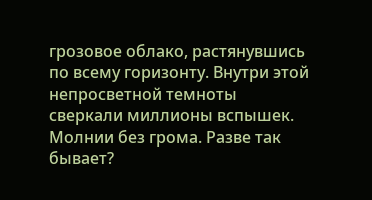грозовое облако, растянувшись по всему горизонту. Внутри этой непросветной темноты сверкали миллионы вспышек.
Молнии без грома. Разве так бывает?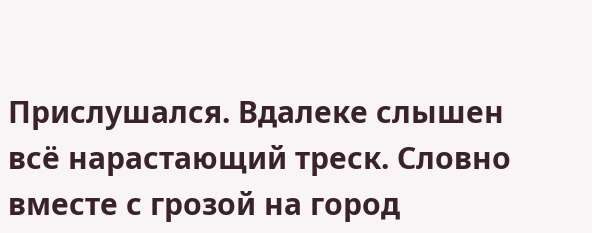Прислушался. Вдалеке слышен всё нарастающий треск. Словно вместе с грозой на город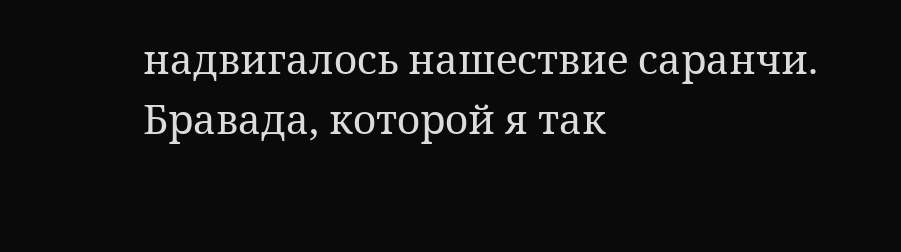надвигалось нашествие саранчи.
Бравада, которой я так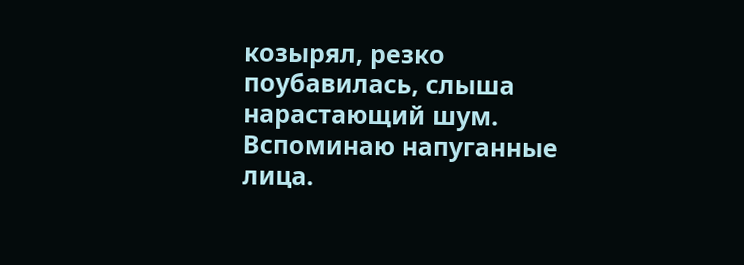козырял, резко поубавилась, слыша нарастающий шум. Вспоминаю напуганные лица.